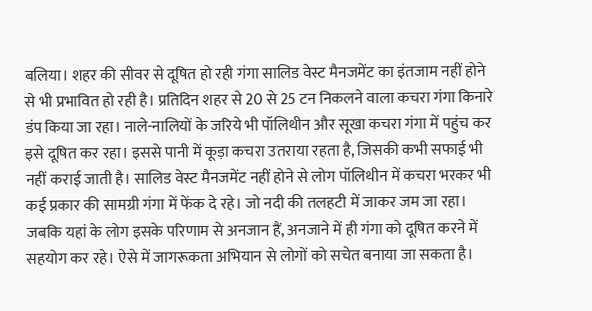बलिया। शहर की सीवर से दूषित हो रही गंगा सालिड वेस्ट मैनजमेंट का इंतजाम नहीं होने से भी प्रभावित हो रही है। प्रतिदिन शहर से 20 से 25 टन निकलने वाला कचरा गंगा किनारे डंप किया जा रहा। नाले-नालियों के जरिये भी पॉलिथीन और सूखा कचरा गंगा में पहुंच कर इसे दूषित कर रहा। इससे पानी में कूड़ा कचरा उतराया रहता है, जिसकी कभी सफाई भी नहीं कराई जाती है। सालिड वेस्ट मैनजमेंट नहीं होने से लोग पॉलिथीन में कचरा भरकर भी कई प्रकार की सामग्री गंगा में फेंक दे रहे। जो नदी की तलहटी में जाकर जम जा रहा। जबकि यहां के लोग इसके परिणाम से अनजान हैं, अनजाने में ही गंगा को दूषित करने में सहयोग कर रहे। ऐसे में जागरूकता अभियान से लोगों को सचेत बनाया जा सकता है।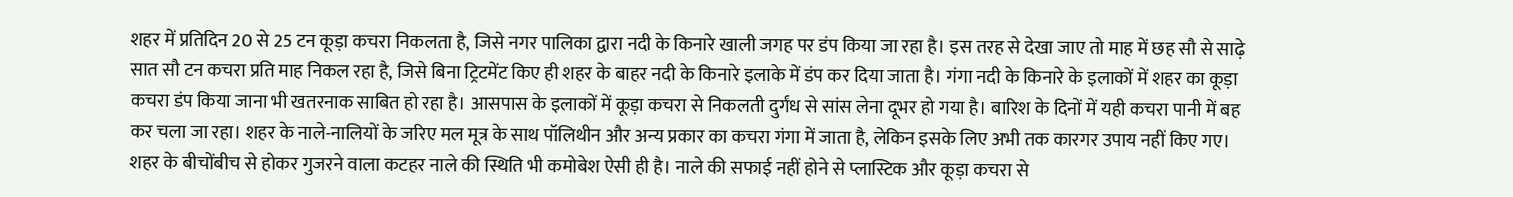शहर में प्रतिदिन 20 से 25 टन कूड़ा कचरा निकलता है, जिसे नगर पालिका द्वारा नदी के किनारे खाली जगह पर डंप किया जा रहा है। इस तरह से देखा जाए तो माह में छह सौ से साढ़े सात सौ टन कचरा प्रति माह निकल रहा है, जिसे बिना ट्रिटमेंट किए ही शहर के बाहर नदी के किनारे इलाके में डंप कर दिया जाता है। गंगा नदी के किनारे के इलाकों में शहर का कूड़ा कचरा डंप किया जाना भी खतरनाक साबित हो रहा है। आसपास के इलाकों में कूड़ा कचरा से निकलती दुर्गंध से सांस लेना दूभर हो गया है। बारिश के दिनों में यही कचरा पानी में बह कर चला जा रहा। शहर के नाले-नालियों के जरिए मल मूत्र के साथ पॉलिथीन और अन्य प्रकार का कचरा गंगा में जाता है, लेकिन इसके लिए अभी तक कारगर उपाय नहीं किए गए। शहर के बीचोंबीच से होकर गुजरने वाला कटहर नाले की स्थिति भी कमोबेश ऐसी ही है। नाले की सफाई नहीं होने से प्लास्टिक और कूड़ा कचरा से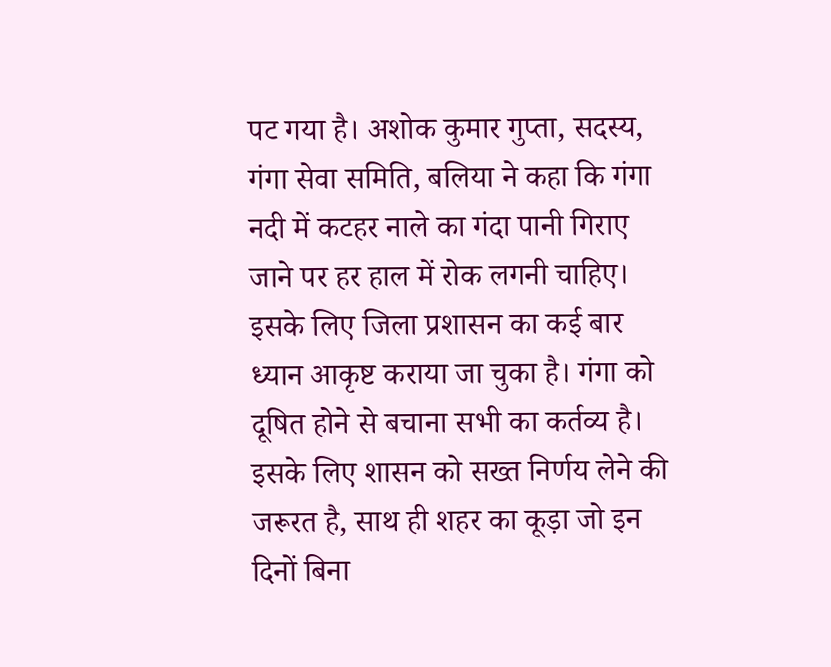पट गया है। अशोक कुमार गुप्ता, सदस्य, गंगा सेवा समिति, बलिया ने कहा कि गंगा नदी में कटहर नाले का गंदा पानी गिराए जाने पर हर हाल में रोक लगनी चाहिए। इसके लिए जिला प्रशासन का कई बार ध्यान आकृष्ट कराया जा चुका है। गंगा को दूषित होने से बचाना सभी का कर्तव्य है। इसके लिए शासन को सख्त निर्णय लेने की जरूरत है, साथ ही शहर का कूड़ा जो इन दिनों बिना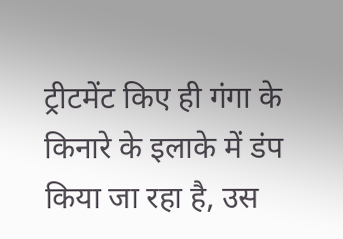ट्रीटमेंट किए ही गंगा के किनारे के इलाके में डंप किया जा रहा है, उस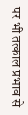पर भी तत्काल प्रभाव से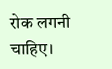रोक लगनी चाहिए।